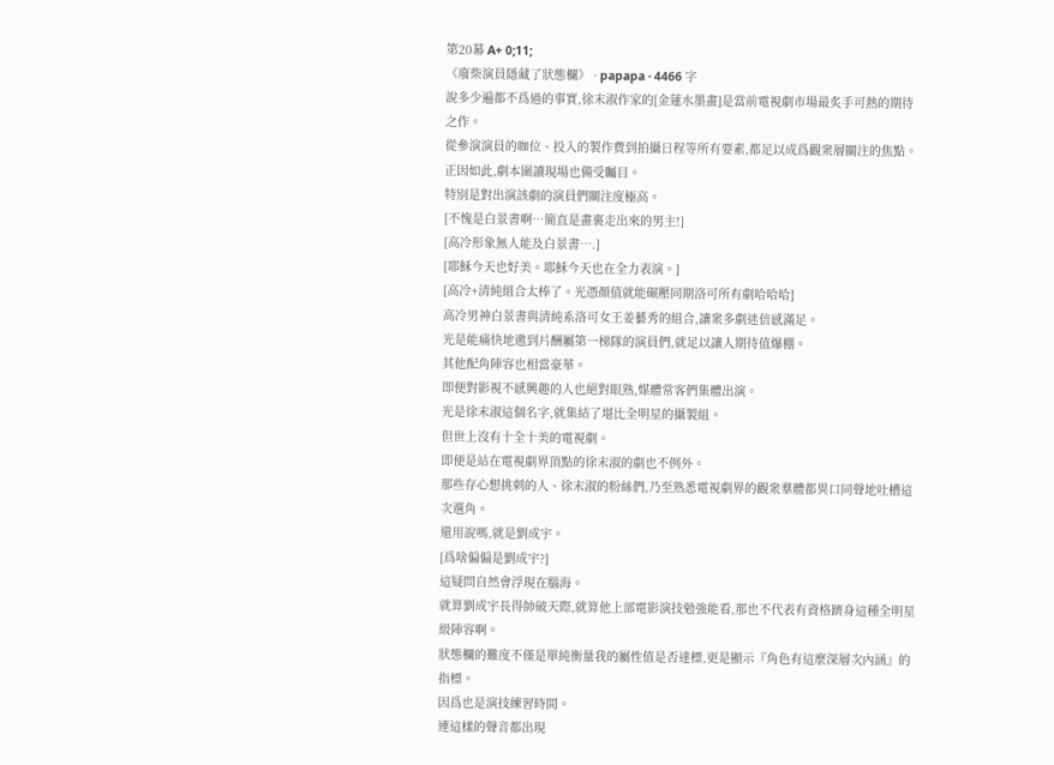第20幕 A+ 0;11;
《廢柴演員隱藏了狀態欄》 · papapa · 4466 字
說多少遍都不爲過的事實,徐末淑作家的[金蓮水墨畫]是當前電視劇市場最炙手可熱的期待之作。
從參演演員的咖位、投入的製作費到拍攝日程等所有要素,都足以成爲觀衆層關注的焦點。
正因如此,劇本圍讀現場也備受矚目。
特別是對出演該劇的演員們關注度極高。
[不愧是白景書啊…簡直是畫裏走出來的男主!]
[高冷形象無人能及白景書….]
[耶穌今天也好美。耶穌今天也在全力表演。]
[高冷+清純組合太棒了。光憑顏值就能碾壓同期洛可所有劇哈哈哈]
高冷男神白景書與清純系洛可女王姜藝秀的組合,讓衆多劇迷倍感滿足。
光是能痛快地邀到片酬屬第一梯隊的演員們,就足以讓人期待值爆棚。
其他配角陣容也相當豪華。
即便對影視不感興趣的人也絕對眼熟,媒體常客們集體出演。
光是徐末淑這個名字,就集結了堪比全明星的攝製組。
但世上沒有十全十美的電視劇。
即便是站在電視劇界頂點的徐末淑的劇也不例外。
那些存心想挑刺的人、徐末淑的粉絲們,乃至熟悉電視劇界的觀衆羣體都異口同聲地吐槽這次選角。
還用說嗎,就是劉成宇。
[爲啥偏偏是劉成宇?]
這疑問自然會浮現在腦海。
就算劉成宇長得帥破天際,就算他上部電影演技勉強能看,那也不代表有資格躋身這種全明星級陣容啊。
狀態欄的難度不僅是單純衡量我的屬性值是否達標,更是顯示『角色有這麼深層次內涵』的指標。
因爲也是演技練習時間。
連這樣的聲音都出現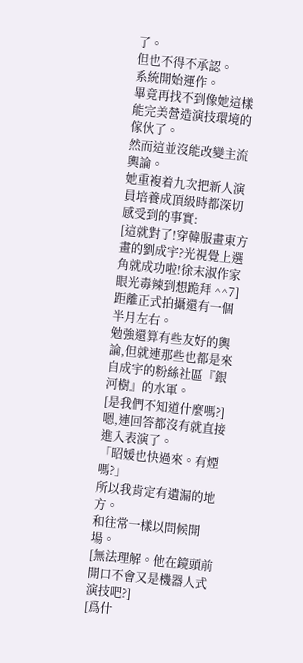了。
但也不得不承認。
系統開始運作。
畢竟再找不到像她這樣能完美營造演技環境的傢伙了。
然而這並沒能改變主流輿論。
她重複着九次把新人演員培養成頂級時都深切感受到的事實:
[這就對了!穿韓服畫東方畫的劉成宇?光視覺上選角就成功啦!徐末淑作家眼光毒辣到想跪拜 ^^7]
距離正式拍攝還有一個半月左右。
勉強還算有些友好的輿論,但就連那些也都是來自成宇的粉絲社區『銀河樹』的水軍。
[是我們不知道什麼嗎?]
嗯,連回答都沒有就直接進入表演了。
「昭媛也快過來。有煙嗎?」
所以我肯定有遺漏的地方。
和往常一樣以問候開場。
[無法理解。他在鏡頭前開口不會又是機器人式演技吧?]
[爲什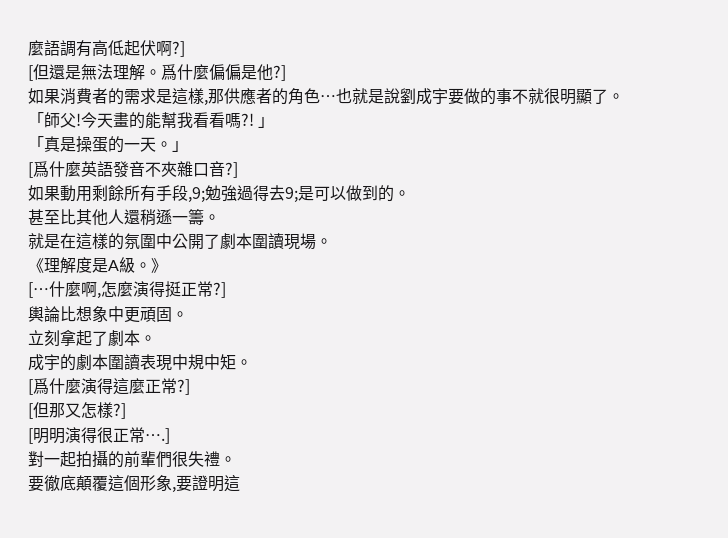麼語調有高低起伏啊?]
[但還是無法理解。爲什麼偏偏是他?]
如果消費者的需求是這樣,那供應者的角色…也就是說劉成宇要做的事不就很明顯了。
「師父!今天畫的能幫我看看嗎?! 」
「真是操蛋的一天。」
[爲什麼英語發音不夾雜口音?]
如果動用剩餘所有手段,9;勉強過得去9;是可以做到的。
甚至比其他人還稍遜一籌。
就是在這樣的氛圍中公開了劇本圍讀現場。
《理解度是A級。》
[…什麼啊,怎麼演得挺正常?]
輿論比想象中更頑固。
立刻拿起了劇本。
成宇的劇本圍讀表現中規中矩。
[爲什麼演得這麼正常?]
[但那又怎樣?]
[明明演得很正常….]
對一起拍攝的前輩們很失禮。
要徹底顛覆這個形象,要證明這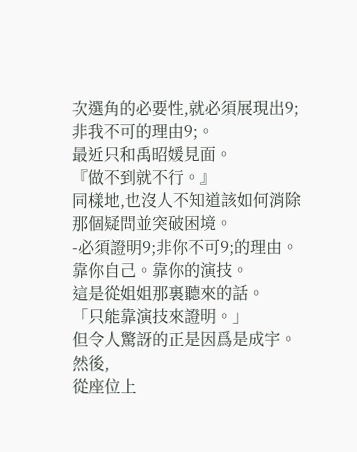次選角的必要性,就必須展現出9;非我不可的理由9;。
最近只和禹昭媛見面。
『做不到就不行。』
同樣地,也沒人不知道該如何消除那個疑問並突破困境。
-必須證明9;非你不可9;的理由。靠你自己。靠你的演技。
這是從姐姐那裏聽來的話。
「只能靠演技來證明。」
但令人驚訝的正是因爲是成宇。
然後,
從座位上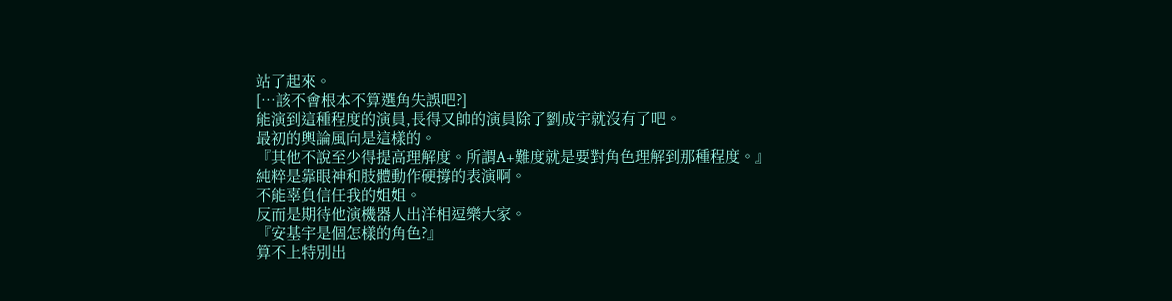站了起來。
[…該不會根本不算選角失誤吧?]
能演到這種程度的演員,長得又帥的演員除了劉成宇就沒有了吧。
最初的輿論風向是這樣的。
『其他不說至少得提高理解度。所謂A+難度就是要對角色理解到那種程度。』
純粹是靠眼神和肢體動作硬撐的表演啊。
不能辜負信任我的姐姐。
反而是期待他演機器人出洋相逗樂大家。
『安基宇是個怎樣的角色?』
算不上特別出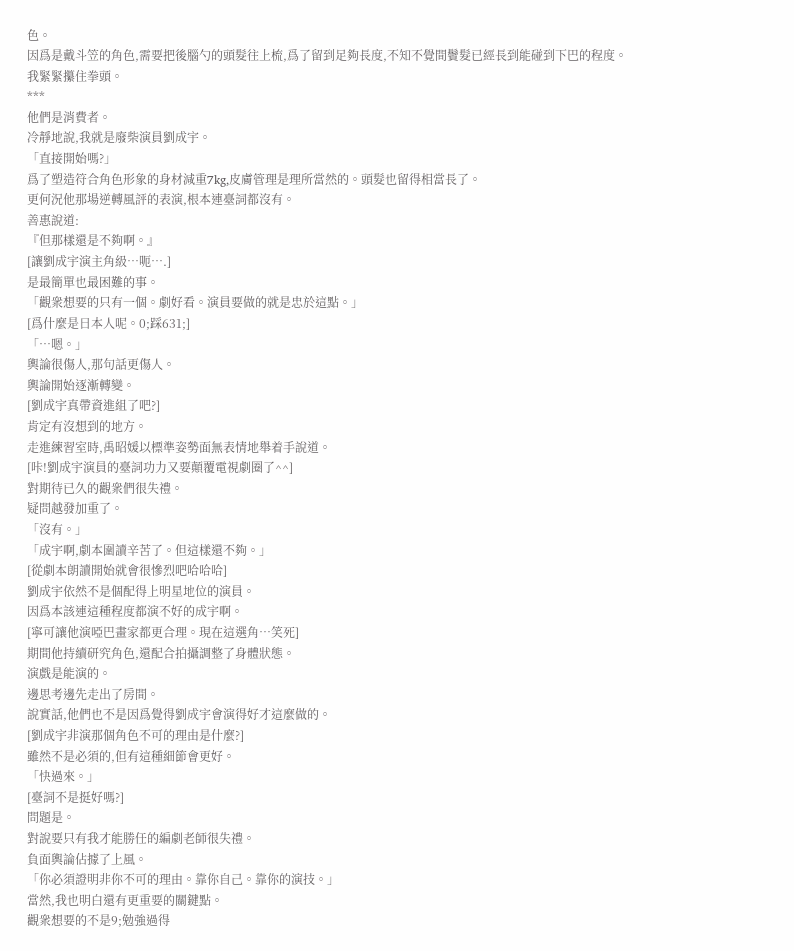色。
因爲是戴斗笠的角色,需要把後腦勺的頭髮往上梳,爲了留到足夠長度,不知不覺間鬢髮已經長到能碰到下巴的程度。
我緊緊攥住拳頭。
***
他們是消費者。
冷靜地說,我就是廢柴演員劉成宇。
「直接開始嗎?」
爲了塑造符合角色形象的身材減重7kg,皮膚管理是理所當然的。頭髮也留得相當長了。
更何況他那場逆轉風評的表演,根本連臺詞都沒有。
善惠說道:
『但那樣還是不夠啊。』
[讓劉成宇演主角級…呃….]
是最簡單也最困難的事。
「觀衆想要的只有一個。劇好看。演員要做的就是忠於這點。」
[爲什麼是日本人呢。0;踩631;]
「…嗯。」
輿論很傷人,那句話更傷人。
輿論開始逐漸轉變。
[劉成宇真帶資進組了吧?]
肯定有沒想到的地方。
走進練習室時,禹昭媛以標準姿勢面無表情地舉着手說道。
[咔!劉成宇演員的臺詞功力又要顛覆電視劇圈了^^]
對期待已久的觀衆們很失禮。
疑問越發加重了。
「沒有。」
「成宇啊,劇本圍讀辛苦了。但這樣還不夠。」
[從劇本朗讀開始就會很慘烈吧哈哈哈]
劉成宇依然不是個配得上明星地位的演員。
因爲本該連這種程度都演不好的成宇啊。
[寧可讓他演啞巴畫家都更合理。現在這選角…笑死]
期間他持續研究角色,還配合拍攝調整了身體狀態。
演戲是能演的。
邊思考邊先走出了房間。
說實話,他們也不是因爲覺得劉成宇會演得好才這麼做的。
[劉成宇非演那個角色不可的理由是什麼?]
雖然不是必須的,但有這種細節會更好。
「快過來。」
[臺詞不是挺好嗎?]
問題是。
對說要只有我才能勝任的編劇老師很失禮。
負面輿論佔據了上風。
「你必須證明非你不可的理由。靠你自己。靠你的演技。」
當然,我也明白還有更重要的關鍵點。
觀衆想要的不是9;勉強過得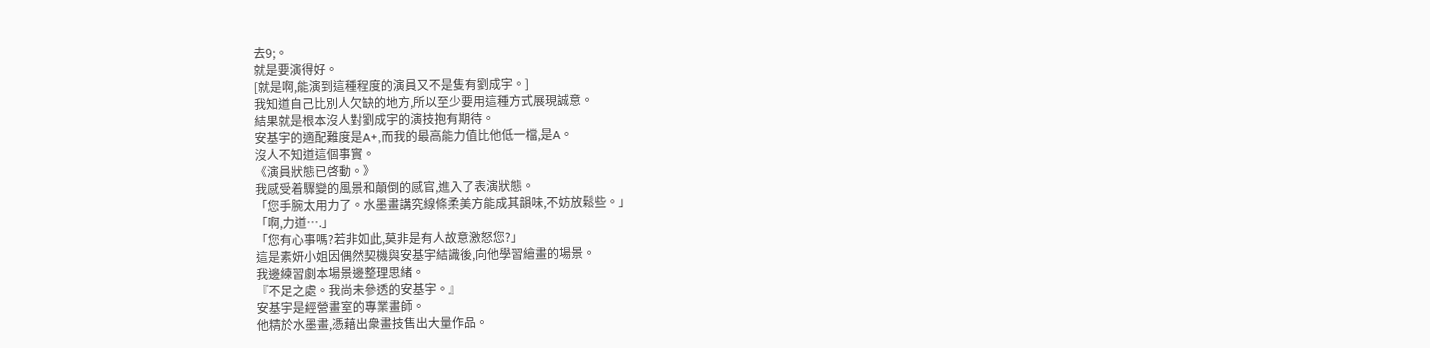去9;。
就是要演得好。
[就是啊,能演到這種程度的演員又不是隻有劉成宇。]
我知道自己比別人欠缺的地方,所以至少要用這種方式展現誠意。
結果就是根本沒人對劉成宇的演技抱有期待。
安基宇的適配難度是A+,而我的最高能力值比他低一檔,是A。
沒人不知道這個事實。
《演員狀態已啓動。》
我感受着驟變的風景和顛倒的感官,進入了表演狀態。
「您手腕太用力了。水墨畫講究線條柔美方能成其韻味,不妨放鬆些。」
「啊,力道….」
「您有心事嗎?若非如此,莫非是有人故意激怒您?」
這是素妍小姐因偶然契機與安基宇結識後,向他學習繪畫的場景。
我邊練習劇本場景邊整理思緒。
『不足之處。我尚未參透的安基宇。』
安基宇是經營畫室的專業畫師。
他精於水墨畫,憑藉出衆畫技售出大量作品。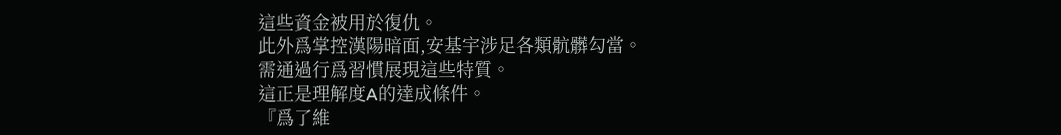這些資金被用於復仇。
此外爲掌控漢陽暗面,安基宇涉足各類骯髒勾當。
需通過行爲習慣展現這些特質。
這正是理解度A的達成條件。
『爲了維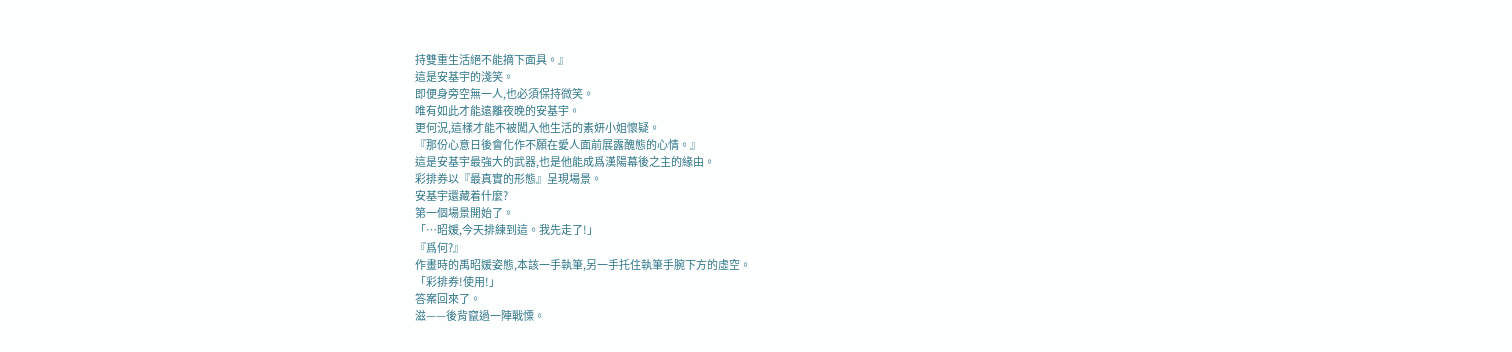持雙重生活絕不能摘下面具。』
這是安基宇的淺笑。
即便身旁空無一人,也必須保持微笑。
唯有如此才能遠離夜晚的安基宇。
更何況,這樣才能不被闖入他生活的素妍小姐懷疑。
『那份心意日後會化作不願在愛人面前展露醜態的心情。』
這是安基宇最強大的武器,也是他能成爲漢陽幕後之主的緣由。
彩排券以『最真實的形態』呈現場景。
安基宇還藏着什麼?
第一個場景開始了。
「…昭媛,今天排練到這。我先走了!」
『爲何?』
作畫時的禹昭媛姿態,本該一手執筆,另一手托住執筆手腕下方的虛空。
「彩排券!使用!」
答案回來了。
滋——後背竄過一陣戰慄。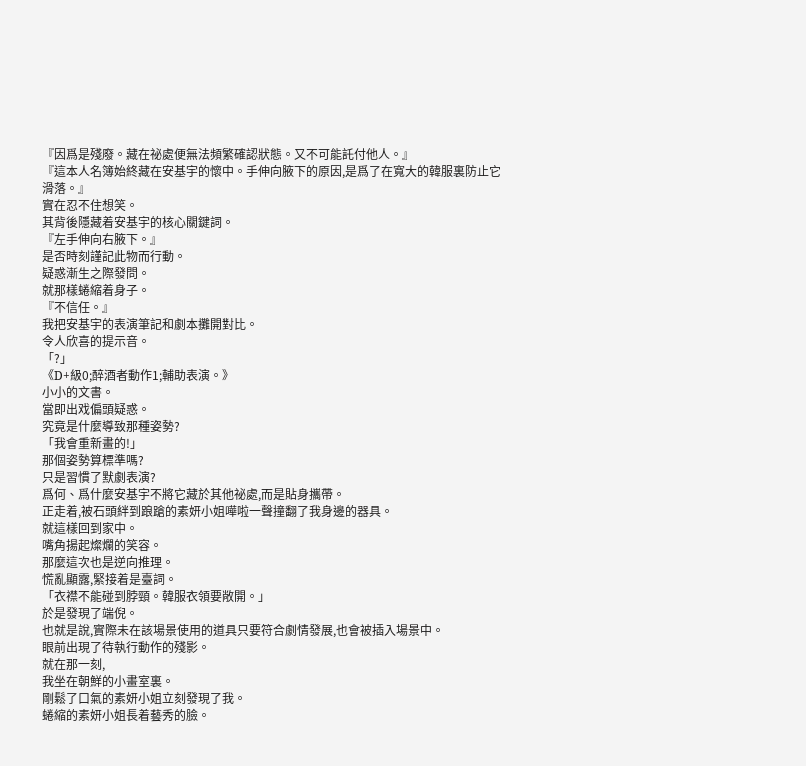『因爲是殘廢。藏在祕處便無法頻繁確認狀態。又不可能託付他人。』
『這本人名簿始終藏在安基宇的懷中。手伸向腋下的原因,是爲了在寬大的韓服裏防止它滑落。』
實在忍不住想笑。
其背後隱藏着安基宇的核心關鍵詞。
『左手伸向右腋下。』
是否時刻謹記此物而行動。
疑惑漸生之際發問。
就那樣蜷縮着身子。
『不信任。』
我把安基宇的表演筆記和劇本攤開對比。
令人欣喜的提示音。
「?」
《D+級0;醉酒者動作1;輔助表演。》
小小的文書。
當即出戏偏頭疑惑。
究竟是什麼導致那種姿勢?
「我會重新畫的!」
那個姿勢算標準嗎?
只是習慣了默劇表演?
爲何、爲什麼安基宇不將它藏於其他祕處,而是貼身攜帶。
正走着,被石頭絆到踉蹌的素妍小姐嘩啦一聲撞翻了我身邊的器具。
就這樣回到家中。
嘴角揚起燦爛的笑容。
那麼這次也是逆向推理。
慌亂顯露,緊接着是臺詞。
「衣襟不能碰到脖頸。韓服衣領要敞開。」
於是發現了端倪。
也就是說,實際未在該場景使用的道具只要符合劇情發展,也會被插入場景中。
眼前出現了待執行動作的殘影。
就在那一刻,
我坐在朝鮮的小畫室裏。
剛鬆了口氣的素妍小姐立刻發現了我。
蜷縮的素妍小姐長着藝秀的臉。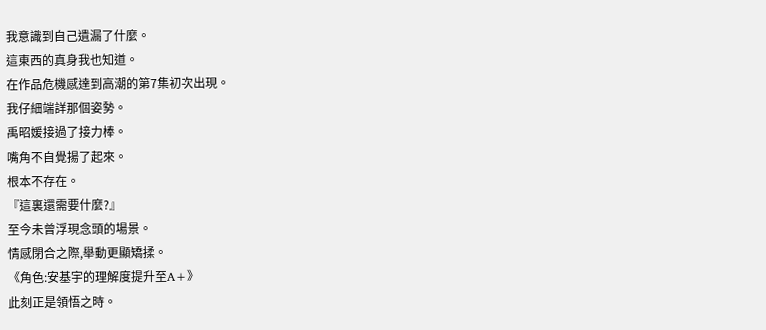我意識到自己遺漏了什麼。
這東西的真身我也知道。
在作品危機感達到高潮的第7集初次出現。
我仔細端詳那個姿勢。
禹昭媛接過了接力棒。
嘴角不自覺揚了起來。
根本不存在。
『這裏還需要什麼?』
至今未曾浮現念頭的場景。
情感閉合之際,舉動更顯矯揉。
《角色:安基宇的理解度提升至A+》
此刻正是領悟之時。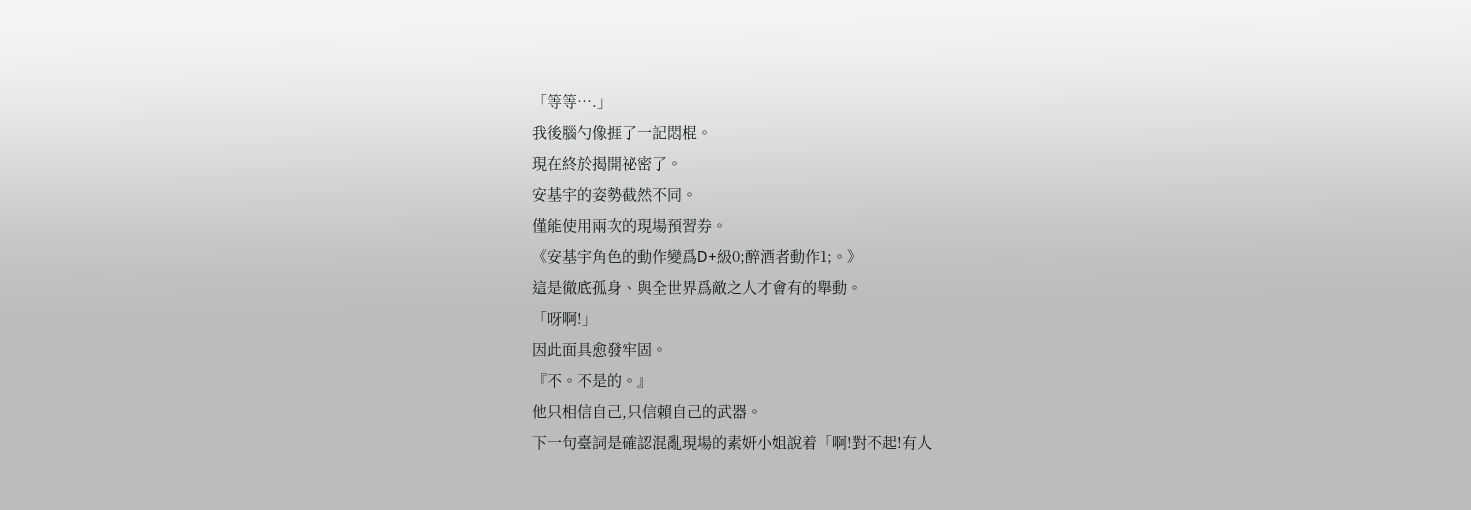「等等….」
我後腦勺像捱了一記悶棍。
現在終於揭開祕密了。
安基宇的姿勢截然不同。
僅能使用兩次的現場預習券。
《安基宇角色的動作變爲D+級0;醉酒者動作1;。》
這是徹底孤身、與全世界爲敵之人才會有的舉動。
「呀啊!」
因此面具愈發牢固。
『不。不是的。』
他只相信自己,只信賴自己的武器。
下一句臺詞是確認混亂現場的素妍小姐說着「啊!對不起!有人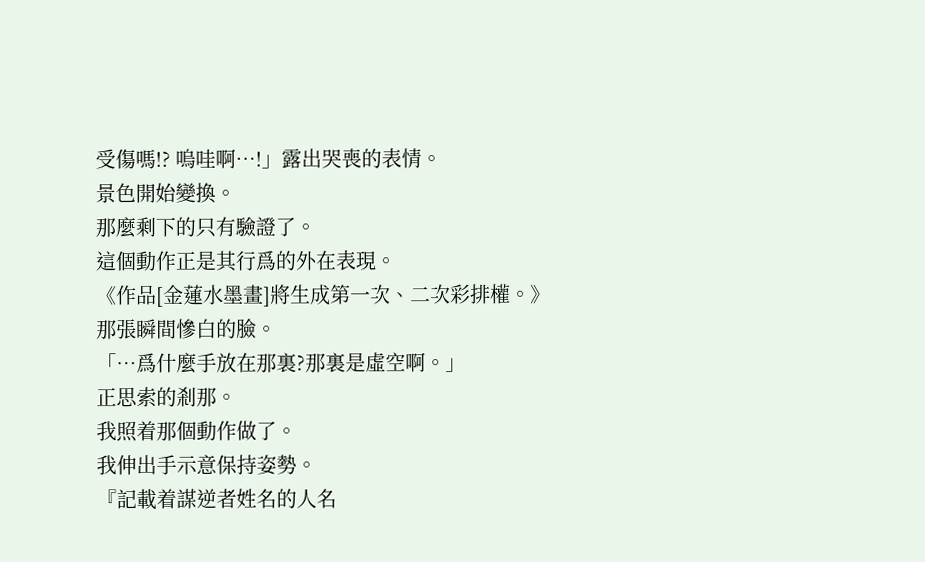受傷嗎!? 嗚哇啊…!」露出哭喪的表情。
景色開始變換。
那麼剩下的只有驗證了。
這個動作正是其行爲的外在表現。
《作品[金蓮水墨畫]將生成第一次、二次彩排權。》
那張瞬間慘白的臉。
「…爲什麼手放在那裏?那裏是虛空啊。」
正思索的剎那。
我照着那個動作做了。
我伸出手示意保持姿勢。
『記載着謀逆者姓名的人名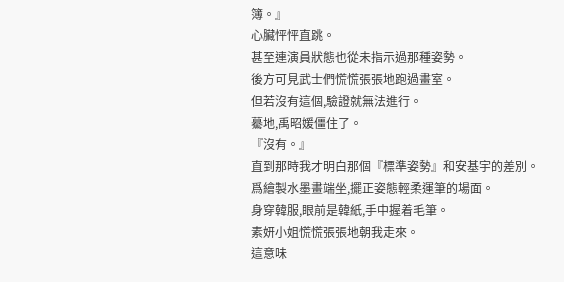簿。』
心臟怦怦直跳。
甚至連演員狀態也從未指示過那種姿勢。
後方可見武士們慌慌張張地跑過畫室。
但若沒有這個,驗證就無法進行。
驀地,禹昭媛僵住了。
『沒有。』
直到那時我才明白那個『標準姿勢』和安基宇的差別。
爲繪製水墨畫端坐,擺正姿態輕柔運筆的場面。
身穿韓服,眼前是韓紙,手中握着毛筆。
素妍小姐慌慌張張地朝我走來。
這意味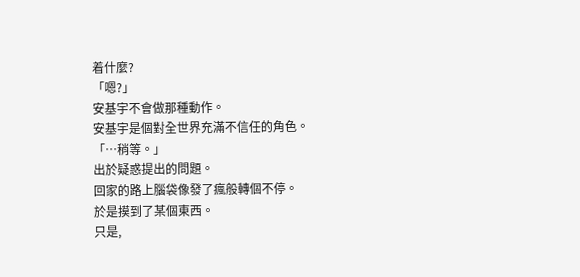着什麼?
「嗯?」
安基宇不會做那種動作。
安基宇是個對全世界充滿不信任的角色。
「…稍等。」
出於疑惑提出的問題。
回家的路上腦袋像發了瘋般轉個不停。
於是摸到了某個東西。
只是,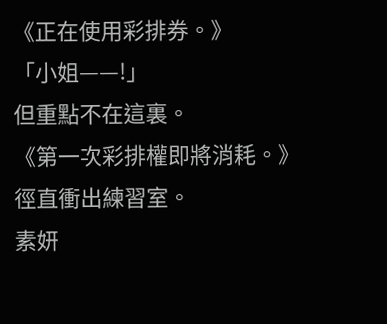《正在使用彩排券。》
「小姐——!」
但重點不在這裏。
《第一次彩排權即將消耗。》
徑直衝出練習室。
素妍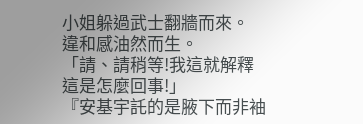小姐躲過武士翻牆而來。
違和感油然而生。
「請、請稍等!我這就解釋這是怎麼回事!」
『安基宇託的是腋下而非袖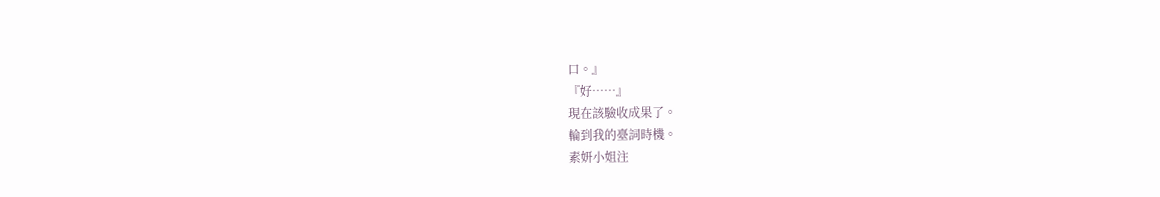口。』
『好……』
現在該驗收成果了。
輪到我的臺詞時機。
素妍小姐注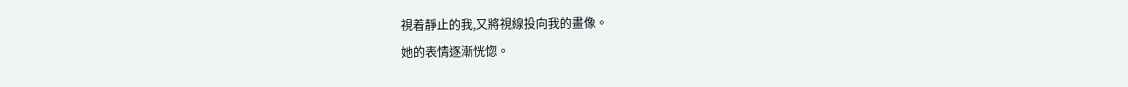視着靜止的我,又將視線投向我的畫像。
她的表情逐漸恍惚。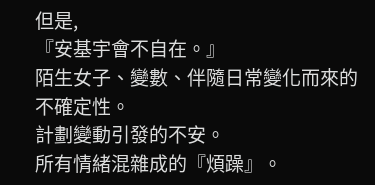但是,
『安基宇會不自在。』
陌生女子、變數、伴隨日常變化而來的不確定性。
計劃變動引發的不安。
所有情緒混雜成的『煩躁』。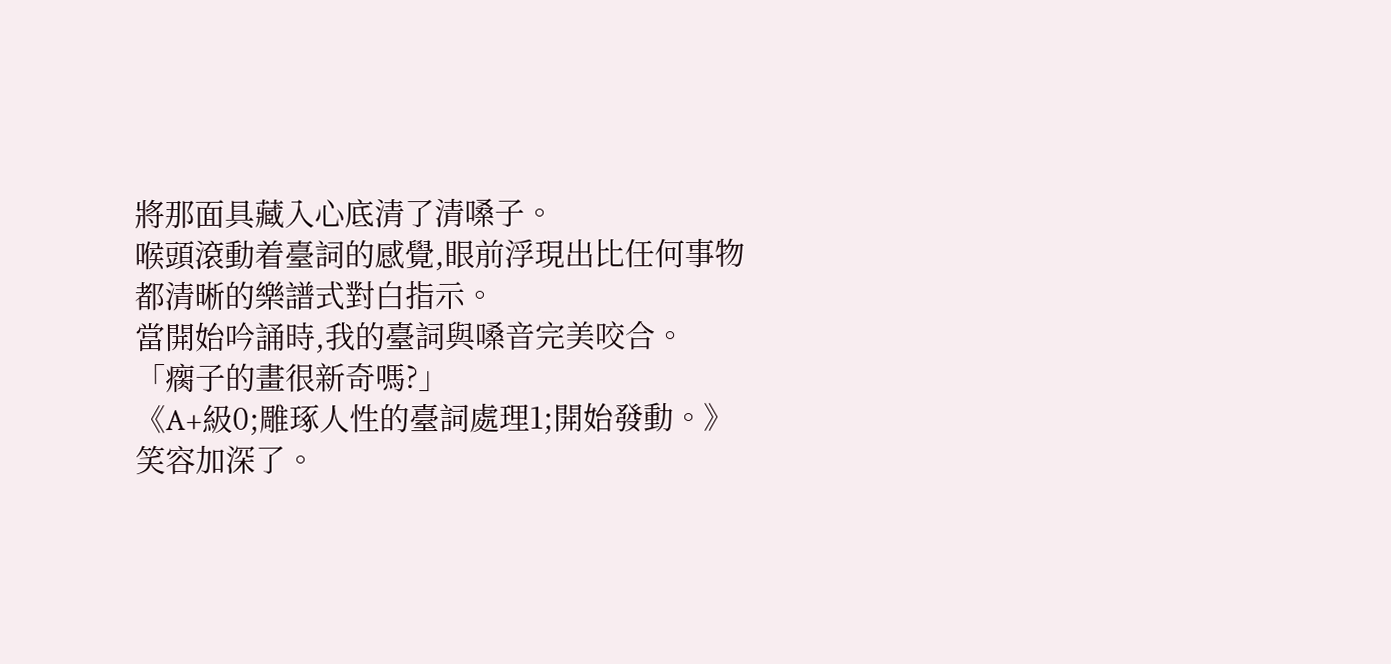將那面具藏入心底清了清嗓子。
喉頭滾動着臺詞的感覺,眼前浮現出比任何事物都清晰的樂譜式對白指示。
當開始吟誦時,我的臺詞與嗓音完美咬合。
「瘸子的畫很新奇嗎?」
《A+級0;雕琢人性的臺詞處理1;開始發動。》
笑容加深了。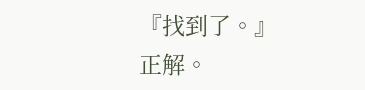『找到了。』
正解。